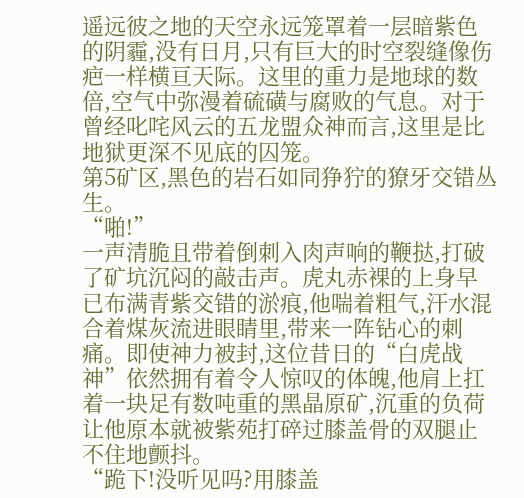遥远彼之地的天空永远笼罩着一层暗紫色的阴霾,没有日月,只有巨大的时空裂缝像伤疤一样横亘天际。这里的重力是地球的数倍,空气中弥漫着硫磺与腐败的气息。对于曾经叱咤风云的五龙盟众神而言,这里是比地狱更深不见底的囚笼。
第5矿区,黑色的岩石如同狰狞的獠牙交错丛生。
“啪!”
一声清脆且带着倒刺入肉声响的鞭挞,打破了矿坑沉闷的敲击声。虎丸赤裸的上身早已布满青紫交错的淤痕,他喘着粗气,汗水混合着煤灰流进眼睛里,带来一阵钻心的刺痛。即使神力被封,这位昔日的“白虎战神”依然拥有着令人惊叹的体魄,他肩上扛着一块足有数吨重的黑晶原矿,沉重的负荷让他原本就被紫苑打碎过膝盖骨的双腿止不住地颤抖。
“跪下!没听见吗?用膝盖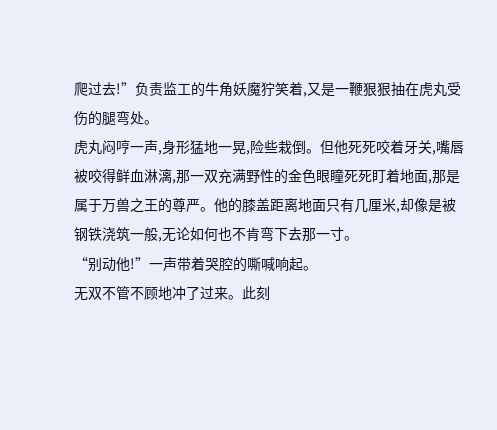爬过去!”负责监工的牛角妖魔狞笑着,又是一鞭狠狠抽在虎丸受伤的腿弯处。
虎丸闷哼一声,身形猛地一晃,险些栽倒。但他死死咬着牙关,嘴唇被咬得鲜血淋漓,那一双充满野性的金色眼瞳死死盯着地面,那是属于万兽之王的尊严。他的膝盖距离地面只有几厘米,却像是被钢铁浇筑一般,无论如何也不肯弯下去那一寸。
“别动他!”一声带着哭腔的嘶喊响起。
无双不管不顾地冲了过来。此刻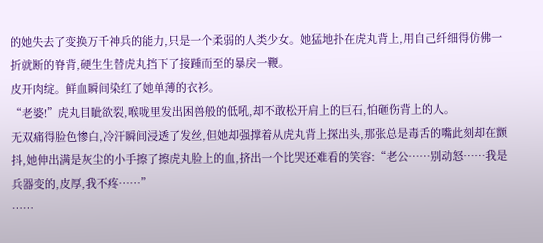的她失去了变换万千神兵的能力,只是一个柔弱的人类少女。她猛地扑在虎丸背上,用自己纤细得仿佛一折就断的脊背,硬生生替虎丸挡下了接踵而至的暴戾一鞭。
皮开肉绽。鲜血瞬间染红了她单薄的衣衫。
“老婆!”虎丸目眦欲裂,喉咙里发出困兽般的低吼,却不敢松开肩上的巨石,怕砸伤背上的人。
无双痛得脸色惨白,冷汗瞬间浸透了发丝,但她却强撑着从虎丸背上探出头,那张总是毒舌的嘴此刻却在颤抖,她伸出满是灰尘的小手擦了擦虎丸脸上的血,挤出一个比哭还难看的笑容:“老公……别动怒……我是兵器变的,皮厚,我不疼……”
……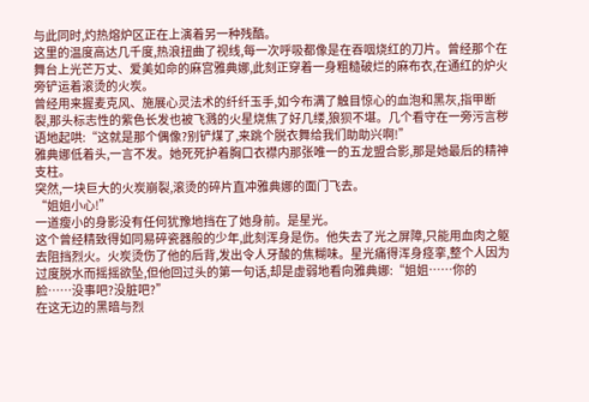与此同时,灼热熔炉区正在上演着另一种残酷。
这里的温度高达几千度,热浪扭曲了视线,每一次呼吸都像是在吞咽烧红的刀片。曾经那个在舞台上光芒万丈、爱美如命的麻宫雅典娜,此刻正穿着一身粗糙破烂的麻布衣,在通红的炉火旁铲运着滚烫的火炭。
曾经用来握麦克风、施展心灵法术的纤纤玉手,如今布满了触目惊心的血泡和黑灰,指甲断裂,那头标志性的紫色长发也被飞溅的火星烧焦了好几缕,狼狈不堪。几个看守在一旁污言秽语地起哄:“这就是那个偶像?别铲煤了,来跳个脱衣舞给我们助助兴啊!”
雅典娜低着头,一言不发。她死死护着胸口衣襟内那张唯一的五龙盟合影,那是她最后的精神支柱。
突然,一块巨大的火炭崩裂,滚烫的碎片直冲雅典娜的面门飞去。
“姐姐小心!”
一道瘦小的身影没有任何犹豫地挡在了她身前。是星光。
这个曾经精致得如同易碎瓷器般的少年,此刻浑身是伤。他失去了光之屏障,只能用血肉之躯去阻挡烈火。火炭烫伤了他的后背,发出令人牙酸的焦糊味。星光痛得浑身痉挛,整个人因为过度脱水而摇摇欲坠,但他回过头的第一句话,却是虚弱地看向雅典娜:“姐姐……你的脸……没事吧?没脏吧?”
在这无边的黑暗与烈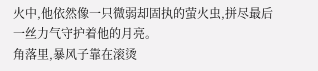火中,他依然像一只微弱却固执的萤火虫,拼尽最后一丝力气守护着他的月亮。
角落里,暴风子靠在滚烫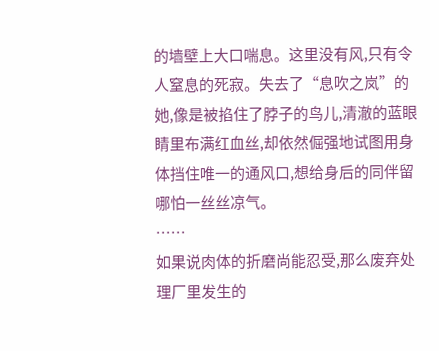的墙壁上大口喘息。这里没有风,只有令人窒息的死寂。失去了“息吹之岚”的她,像是被掐住了脖子的鸟儿,清澈的蓝眼睛里布满红血丝,却依然倔强地试图用身体挡住唯一的通风口,想给身后的同伴留哪怕一丝丝凉气。
……
如果说肉体的折磨尚能忍受,那么废弃处理厂里发生的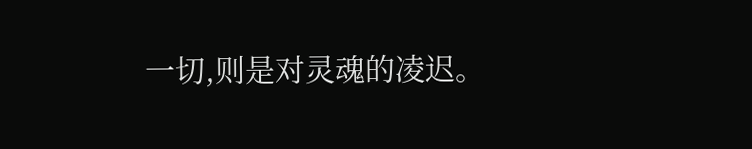一切,则是对灵魂的凌迟。